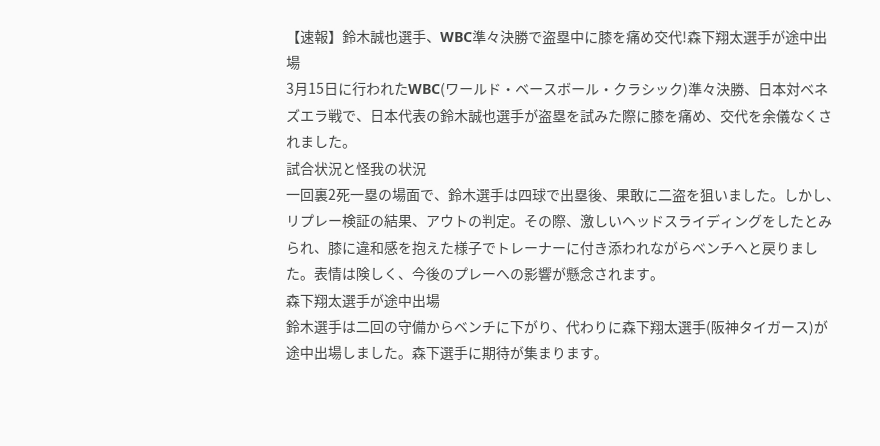【速報】鈴木誠也選手、WBC準々決勝で盗塁中に膝を痛め交代!森下翔太選手が途中出場
3月15日に行われたWBC(ワールド・ベースボール・クラシック)準々決勝、日本対ベネズエラ戦で、日本代表の鈴木誠也選手が盗塁を試みた際に膝を痛め、交代を余儀なくされました。
試合状況と怪我の状況
一回裏2死一塁の場面で、鈴木選手は四球で出塁後、果敢に二盗を狙いました。しかし、リプレー検証の結果、アウトの判定。その際、激しいヘッドスライディングをしたとみられ、膝に違和感を抱えた様子でトレーナーに付き添われながらベンチへと戻りました。表情は険しく、今後のプレーへの影響が懸念されます。
森下翔太選手が途中出場
鈴木選手は二回の守備からベンチに下がり、代わりに森下翔太選手(阪神タイガース)が途中出場しました。森下選手に期待が集まります。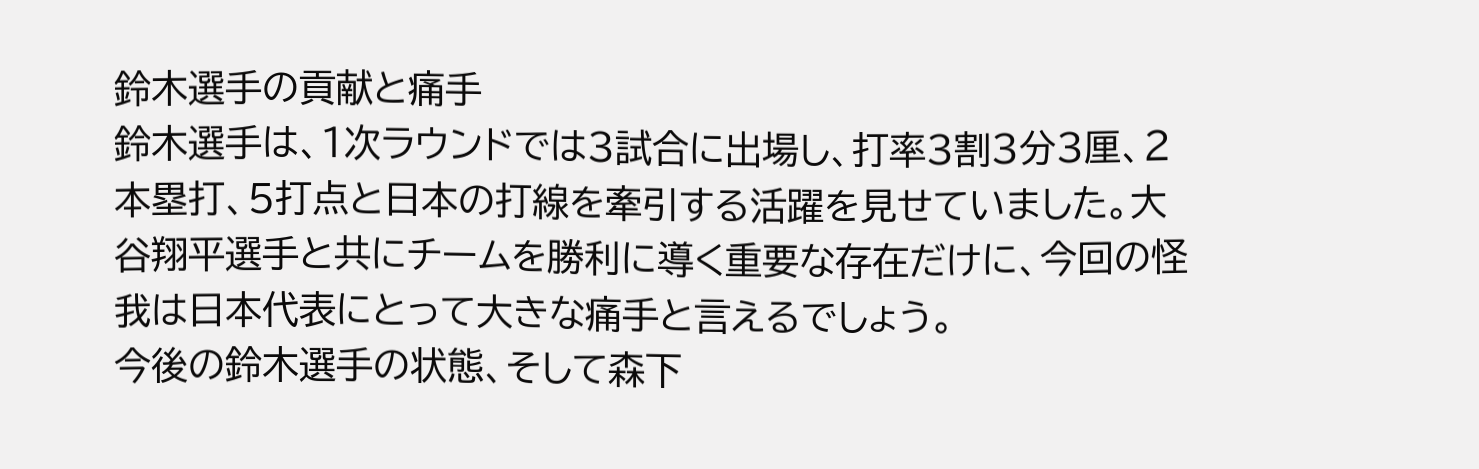鈴木選手の貢献と痛手
鈴木選手は、1次ラウンドでは3試合に出場し、打率3割3分3厘、2本塁打、5打点と日本の打線を牽引する活躍を見せていました。大谷翔平選手と共にチームを勝利に導く重要な存在だけに、今回の怪我は日本代表にとって大きな痛手と言えるでしょう。
今後の鈴木選手の状態、そして森下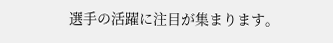選手の活躍に注目が集まります。